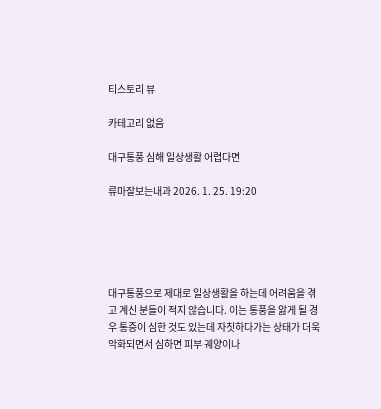티스토리 뷰

카테고리 없음

대구통풍 심해 일상생활 어렵다면

류마잘보는내과 2026. 1. 25. 19:20





대구통풍으로 제대로 일상생활을 하는데 어려움을 겪고 계신 분들이 적지 않습니다. 이는 통풍을 앓게 될 경우 통증이 심한 것도 있는데 자칫하다가는 상태가 더욱 악화되면서 심하면 피부 궤양이나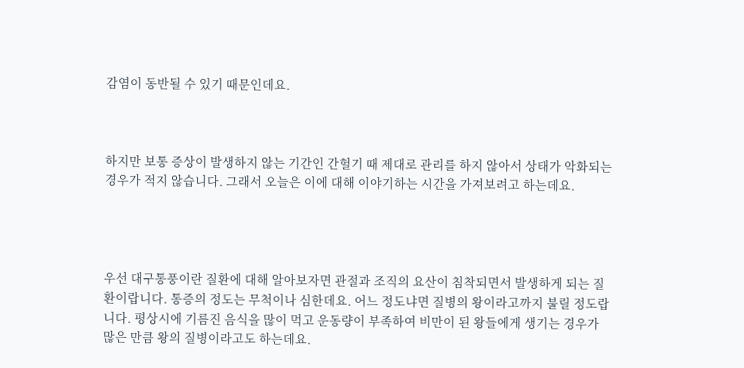감염이 동반될 수 있기 때문인데요.



하지만 보통 증상이 발생하지 않는 기간인 간헐기 때 제대로 관리를 하지 않아서 상태가 악화되는 경우가 적지 않습니다. 그래서 오늘은 이에 대해 이야기하는 시간을 가져보려고 하는데요.




우선 대구통풍이란 질환에 대해 알아보자면 관절과 조직의 요산이 침착되면서 발생하게 되는 질환이랍니다. 통증의 정도는 무척이나 심한데요. 어느 정도냐면 질병의 왕이라고까지 불릴 정도랍니다. 평상시에 기름진 음식을 많이 먹고 운동량이 부족하여 비만이 된 왕들에게 생기는 경우가 많은 만큼 왕의 질병이라고도 하는데요.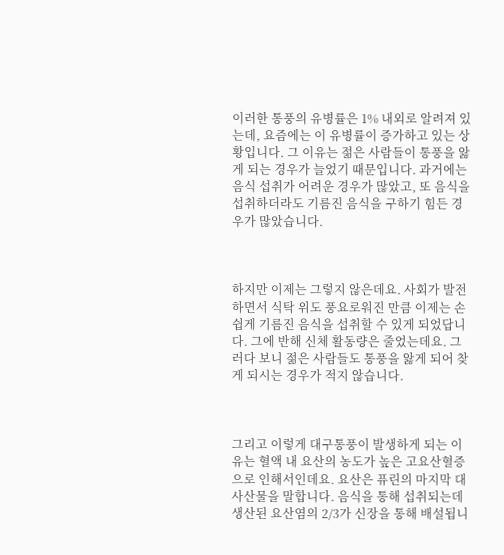이러한 통풍의 유병률은 1% 내외로 알려져 있는데, 요즘에는 이 유병률이 증가하고 있는 상황입니다. 그 이유는 젊은 사람들이 통풍을 앓게 되는 경우가 늘었기 때문입니다. 과거에는 음식 섭취가 어려운 경우가 많았고, 또 음식을 섭취하더라도 기름진 음식을 구하기 힘든 경우가 많았습니다.



하지만 이제는 그렇지 않은데요. 사회가 발전하면서 식탁 위도 풍요로워진 만큼 이제는 손쉽게 기름진 음식을 섭취할 수 있게 되었답니다. 그에 반해 신체 활동량은 줄었는데요. 그러다 보니 젊은 사람들도 통풍을 앓게 되어 찾게 되시는 경우가 적지 않습니다.



그리고 이렇게 대구통풍이 발생하게 되는 이유는 혈액 내 요산의 농도가 높은 고요산혈증으로 인해서인데요. 요산은 퓨린의 마지막 대사산물을 말합니다. 음식을 통해 섭취되는데 생산된 요산염의 2/3가 신장을 통해 배설됩니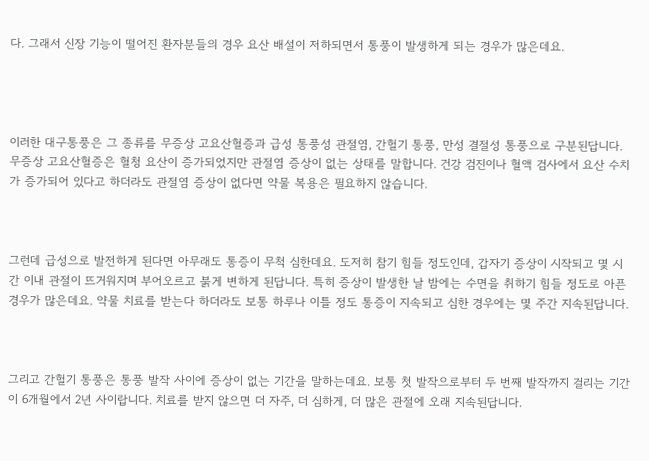다. 그래서 신장 기능이 떨어진 환자분들의 경우 요산 배설이 저하되면서 통풍이 발생하게 되는 경우가 많은데요.




이러한 대구통풍은 그 종류를 무증상 고요산혈증과 급성 통풍성 관절염, 간헐기 통풍, 만성 결절성 통풍으로 구분된답니다. 무증상 고요산혈증은 혈청 요산이 증가되었지만 관절염 증상이 없는 상태를 말합니다. 건강 검진이나 혈액 검사에서 요산 수치가 증가되어 있다고 하더라도 관절염 증상이 없다면 약물 복용은 필요하지 않습니다.



그런데 급성으로 발전하게 된다면 아무래도 통증이 무척 심한데요. 도저히 참기 힘들 정도인데, 갑자기 증상이 시작되고 몇 시간 이내 관절이 뜨거워지며 부어오르고 붉게 변하게 된답니다. 특히 증상이 발생한 날 밤에는 수면을 취하기 힘들 정도로 아픈 경우가 많은데요. 약물 치료를 받는다 하더라도 보통 하루나 이틀 정도 통증이 지속되고 심한 경우에는 몇 주간 지속된답니다.



그리고 간헐기 통풍은 통풍 발작 사이에 증상이 없는 기간을 말하는데요. 보통 첫 발작으로부터 두 번째 발작까지 걸리는 기간이 6개월에서 2년 사이랍니다. 치료를 받지 않으면 더 자주, 더 심하게, 더 많은 관절에 오래 지속된답니다.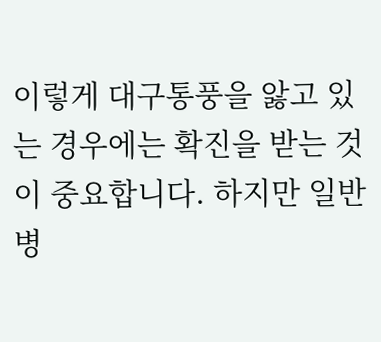이렇게 대구통풍을 앓고 있는 경우에는 확진을 받는 것이 중요합니다. 하지만 일반 병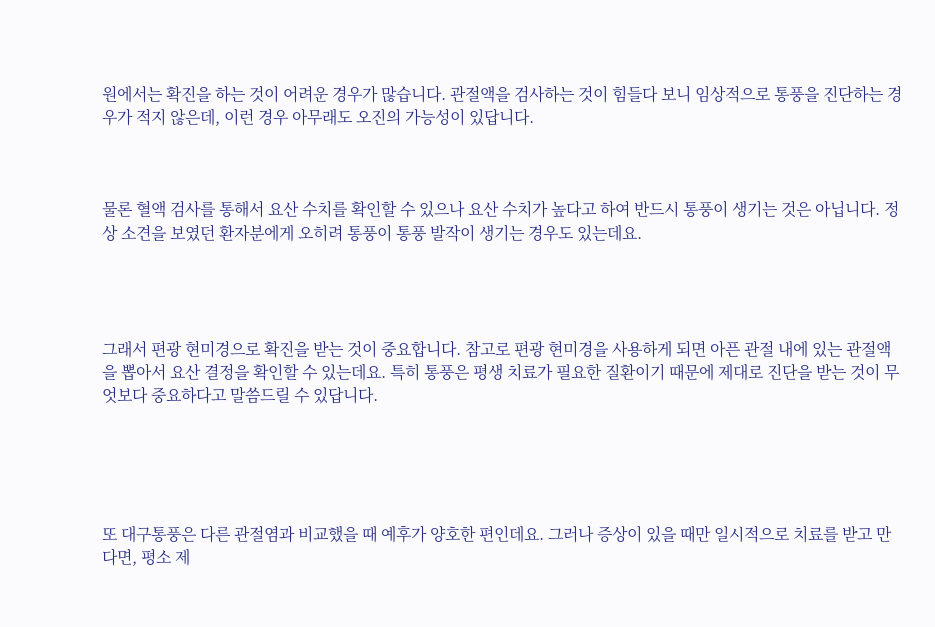원에서는 확진을 하는 것이 어려운 경우가 많습니다. 관절액을 검사하는 것이 힘들다 보니 임상적으로 통풍을 진단하는 경우가 적지 않은데, 이런 경우 아무래도 오진의 가능성이 있답니다.



물론 혈액 검사를 통해서 요산 수치를 확인할 수 있으나 요산 수치가 높다고 하여 반드시 통풍이 생기는 것은 아닙니다. 정상 소견을 보였던 환자분에게 오히려 통풍이 통풍 발작이 생기는 경우도 있는데요.




그래서 편광 현미경으로 확진을 받는 것이 중요합니다. 참고로 편광 현미경을 사용하게 되면 아픈 관절 내에 있는 관절액을 뽑아서 요산 결정을 확인할 수 있는데요. 특히 통풍은 평생 치료가 필요한 질환이기 때문에 제대로 진단을 받는 것이 무엇보다 중요하다고 말씀드릴 수 있답니다.





또 대구통풍은 다른 관절염과 비교했을 때 예후가 양호한 편인데요. 그러나 증상이 있을 때만 일시적으로 치료를 받고 만다면, 평소 제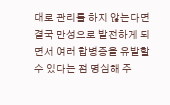대로 관리를 하지 않는다면 결국 만성으로 발전하게 되면서 여러 합병증을 유발할 수 있다는 점 명심해 주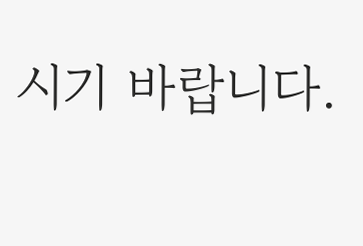시기 바랍니다.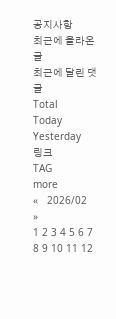공지사항
최근에 올라온 글
최근에 달린 댓글
Total
Today
Yesterday
링크
TAG
more
«   2026/02   »
1 2 3 4 5 6 7
8 9 10 11 12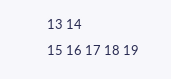13 14
15 16 17 18 19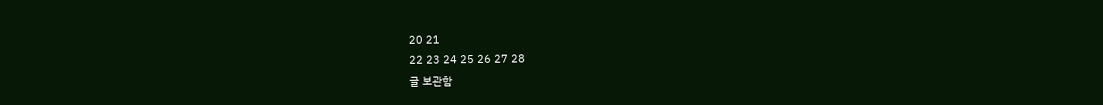20 21
22 23 24 25 26 27 28
글 보관함